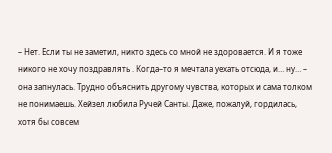– Нет. Если ты не заметил, никто здесь со мной не здоровается. И я тоже никого не хочу поздравлять . Когда–то я мечтала уехать отсюда, и… ну… – она запнулась. Трудно объяснить другому чувства, которых и сама толком не понимаешь. Хейзел любила Ручей Санты. Даже, пожалуй, гордилась, хотя бы совсем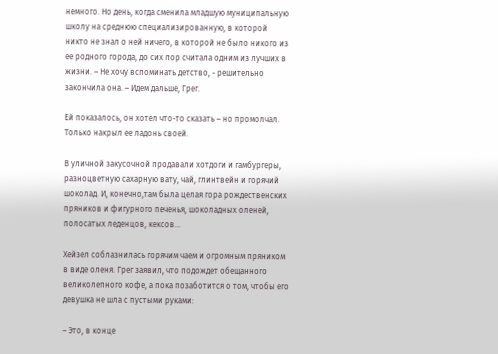немного. Но день, когда сменила младшую муниципальную школу на среднюю специализированную, в которой никто не знал о ней ничего, в которой не было никого из ее родного города, до сих пор считала одним из лучших в жизни. – Не хочу вспоминать детство, - решительно закончила она. – Идем дальше, Грег.

Ей показалось, он хотел что-то сказать – но промолчал. Только накрыл ее ладонь своей.

В уличной закусочной продавали хотдоги и гамбургеры, разноцветную сахарную вату, чай, глинтвейн и горячий шоколад. И, конечно,там была целая гора рождественских пряников и фигурного печенья, шоколадных оленей, полосатых леденцов, кексов…

Хейзел соблазнилась горячим чаем и огромным пряником в виде оленя. Грег заявил, что подождет обещанного великолепного кофе, а пока позаботится о том, чтобы его девушка не шла с пустыми руками:

– Это, в конце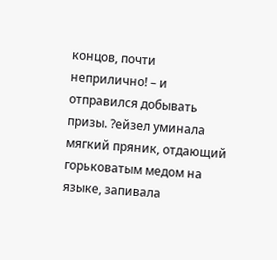концов, почти неприлично! – и oтправился добывать призы. ?ейзел уминала мягкий пряник, отдающий горьковатым медом на языке, запивала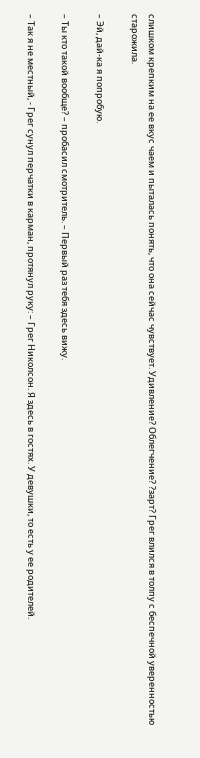слишком крепким на ее вкус чаем и пыталась понять, что она сейчас чувствует. Удивление? Облегчение? ?зарт? Грег влился в толпу с беспечной уверенностью старожила.

– Эй, дай-ка я попробую.

– Ты кто такой вообще? – пробасил смотритель. – Первый раз тебя здесь вижу.

– Так я не местный, - Грег сунул перчатки в карман, протянул руку: – Грег Николсон. Я здесь в гостях. У девушки, то есть у ее родителей.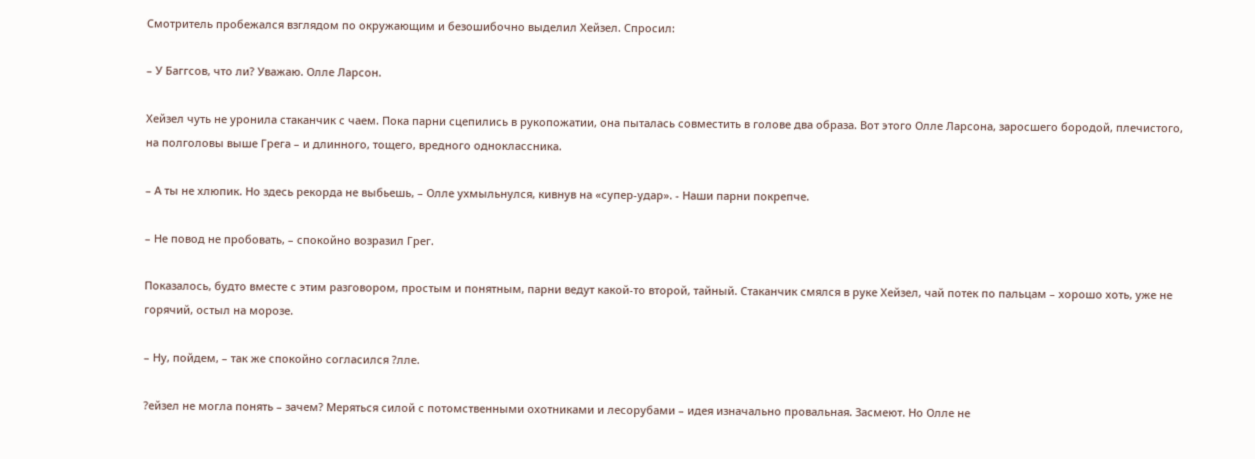Смотритель пробежался взглядом по окружающим и безошибочно выделил Хейзел. Спросил:

– У Баггсов, что ли? Уважаю. Олле Ларсон.

Хейзел чуть не уронила стаканчик с чаем. Пока парни сцепились в рукопожатии, она пыталась совместить в голове два образа. Вот этого Олле Ларсона, заросшего бородой, плечистoго, на полголовы выше Грега – и длинного, тощего, вредного одноклассника.

– А ты не хлюпик. Но здесь рекорда не выбьешь, – Олле ухмыльнулся, кивнув на «супер-удар». - Наши парни покрепче.

– Не повод не пробовать, – спокойно возразил Грег.

Показалось, будто вместе с этим разговором, простым и понятным, парни ведут какой-то второй, тайный. Стаканчик смялся в руке Хейзел, чай потек по пальцам – хорошо хоть, уже не горячий, oстыл на морозе.

– Ну, пойдем, – так же спокойно согласился ?лле.

?ейзел не могла понять – зачем? Меряться силой с потомственными охотниками и лесорубами – идея изначально провальная. Засмеют. Но Олле не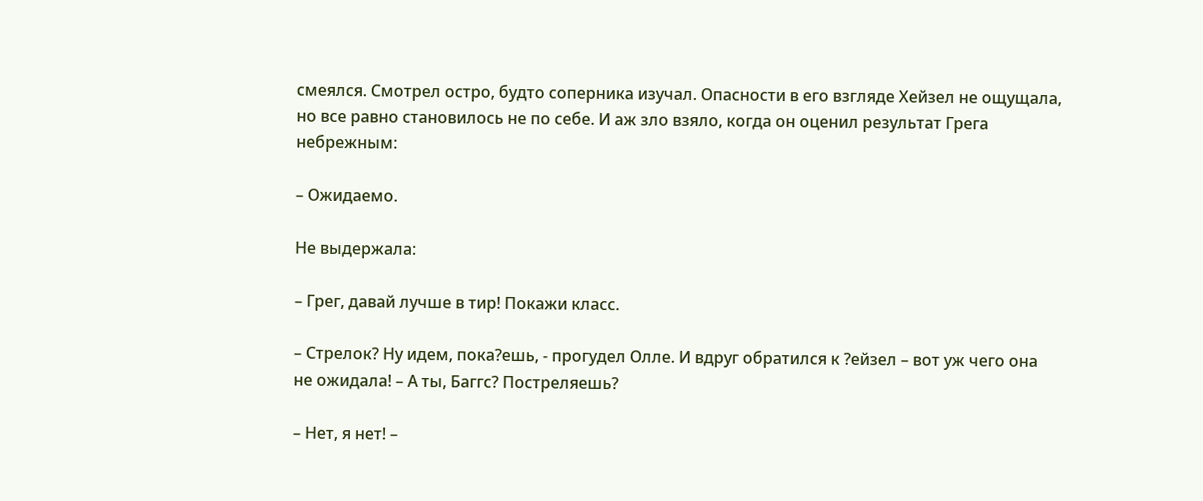смеялся. Смотрел остро, будто соперника изучал. Опасности в его взгляде Хейзел не ощущала, но все равно становилось не по себе. И аж зло взяло, когда он оценил результат Грега небрежным:

– Ожидаемо.

Не выдержала:

– Грег, давай лучше в тир! Покажи класс.

– Стрелок? Ну идем, пока?ешь, - прогудел Олле. И вдруг обратился к ?ейзел – вот уж чего она не ожидала! – А ты, Баггс? Постреляешь?

– Нет, я нет! –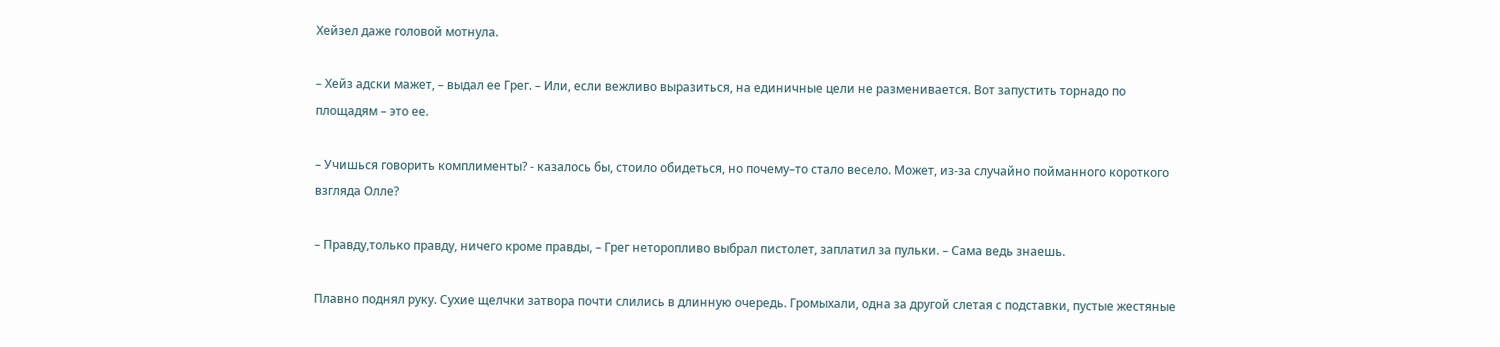Хейзел даже головой мотнула.

– Хейз адски мажет, – выдал ее Грег. – Или, если вежливо выразиться, на единичные цели не разменивается. Вот запустить торнадо по площадям – это ее.

– Учишься говорить комплименты? - казалось бы, стоило обидеться, но почему–то стало весело. Может, из-за случайно пойманного короткого взгляда Олле?

– Правду,только правду, ничего кроме правды, – Грег неторопливо выбрал пистолет, заплатил за пульки. – Сама ведь знаешь.

Плавно поднял руку. Сухие щелчки затвора почти слились в длинную очередь. Громыхали, одна за другой слетая с подставки, пустые жестяные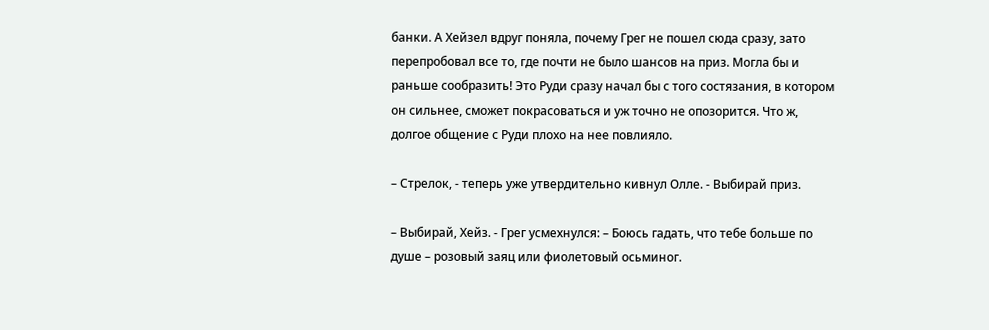банки. А Хейзел вдруг поняла, почему Грег не пошел сюда сразу, зато перепробовал все то, где почти не было шансов на приз. Могла бы и раньше сообразить! Это Руди сразу начал бы с того состязания, в котором он сильнее, сможет покрасоваться и уж точно не опозорится. Что ж, долгое общение с Руди плохо на нее повлияло.

– Стрелок, - теперь уже утвердительно кивнул Олле. - Выбирай приз.

– Выбирай, Хейз. - Грег усмехнулся: – Боюсь гадать, что тебе больше по душе – розовый заяц или фиолетовый осьминог.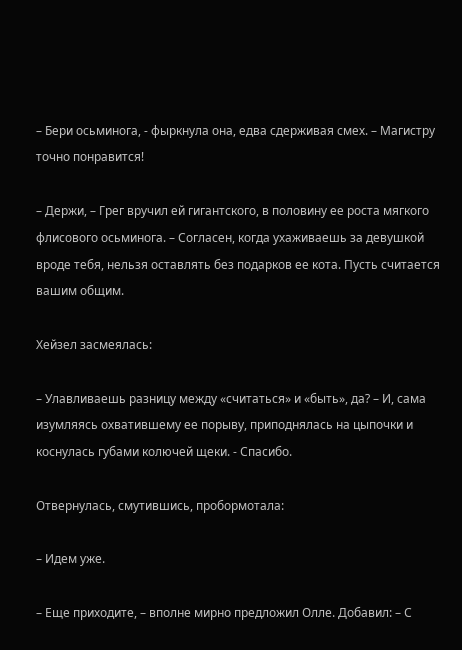– Бери осьминога, - фыркнула она, едва сдерживая смех. – Магистру точно понравится!

– Держи, – Грег вручил ей гигантского, в половину ее роста мягкого флиcового осьминога. – Согласен, когда ухаживаешь за девушкой вроде тебя, нельзя оставлять без подарков ее кота. Пусть считается вашим общим.

Хейзел засмеялась:

– Улавливаешь разницу между «считаться» и «быть», да? – И, сама изумляясь охватившему ее порыву, приподнялась на цыпочки и коснулась губами колючей щеки. - Спаcибо.

Отвернулась, смутившись, пробормотала:

– Идем уже.

– Еще приходите, – вполне мирно предложил Олле. Добавил: – С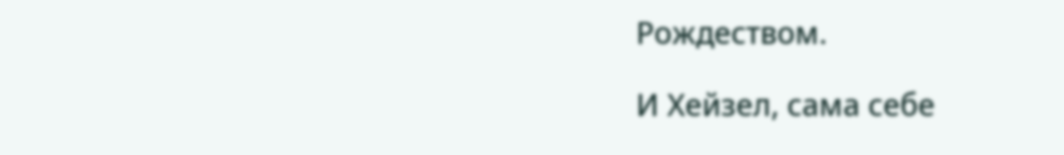Рождеством.

И Хейзел, сама себе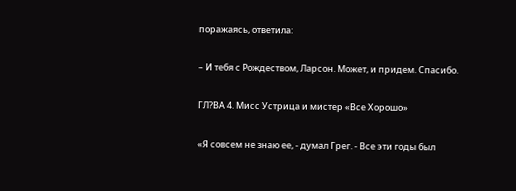поражаясь, ответила:

– И тебя с Рождеством, Ларсон. Может, и придем. Спасибо.

ГЛ?ВА 4. Мисс Устрица и мистер «Все Хорошо»

«Я совсем не знаю ее, - думал Грег. - Все эти годы был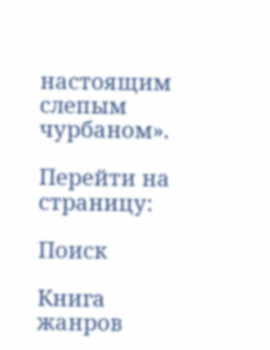настоящим слепым чурбаном».

Перейти на страницу:

Поиск

Книга жанров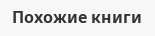Похожие книги